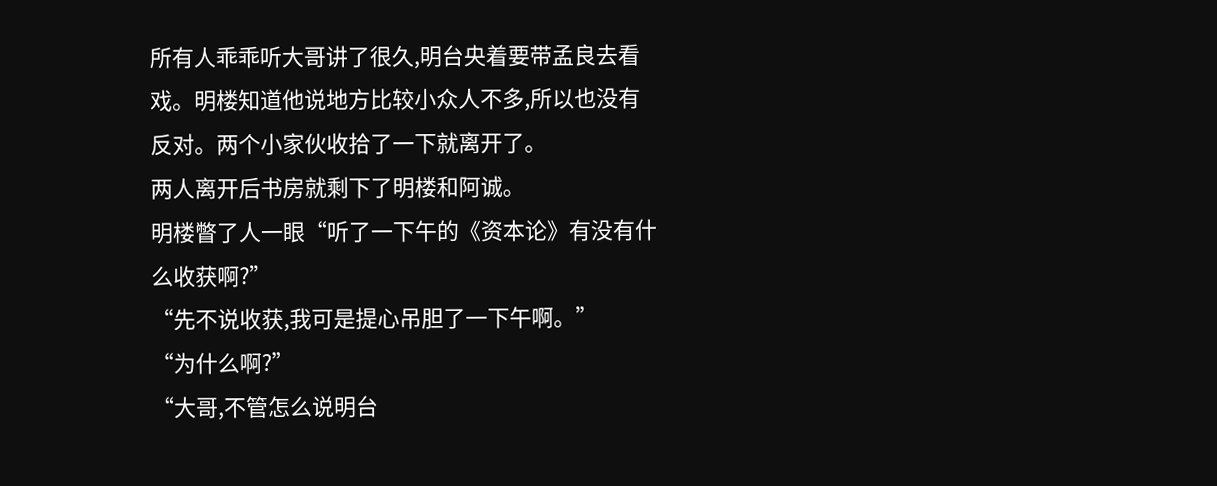所有人乖乖听大哥讲了很久,明台央着要带孟良去看戏。明楼知道他说地方比较小众人不多,所以也没有反对。两个小家伙收拾了一下就离开了。
两人离开后书房就剩下了明楼和阿诚。
明楼瞥了人一眼“听了一下午的《资本论》有没有什么收获啊?”
“先不说收获,我可是提心吊胆了一下午啊。”
“为什么啊?”
“大哥,不管怎么说明台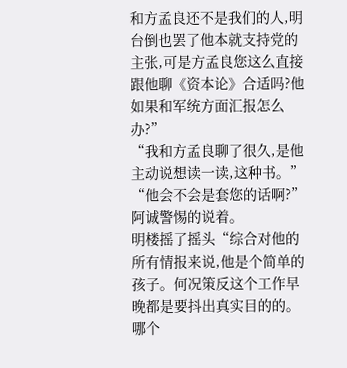和方孟良还不是我们的人,明台倒也罢了他本就支持党的主张,可是方孟良您这么直接跟他聊《资本论》合适吗?他如果和军统方面汇报怎么办?”
“我和方孟良聊了很久,是他主动说想读一读,这种书。”
“他会不会是套您的话啊?”阿诚警惕的说着。
明楼摇了摇头“综合对他的所有情报来说,他是个简单的孩子。何况策反这个工作早晚都是要抖出真实目的的。哪个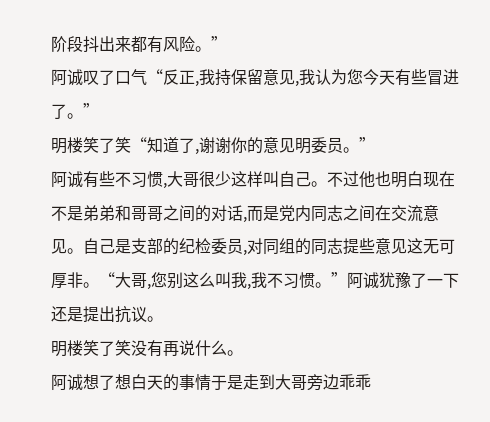阶段抖出来都有风险。”
阿诚叹了口气“反正,我持保留意见,我认为您今天有些冒进了。”
明楼笑了笑“知道了,谢谢你的意见明委员。”
阿诚有些不习惯,大哥很少这样叫自己。不过他也明白现在不是弟弟和哥哥之间的对话,而是党内同志之间在交流意见。自己是支部的纪检委员,对同组的同志提些意见这无可厚非。“大哥,您别这么叫我,我不习惯。”阿诚犹豫了一下还是提出抗议。
明楼笑了笑没有再说什么。
阿诚想了想白天的事情于是走到大哥旁边乖乖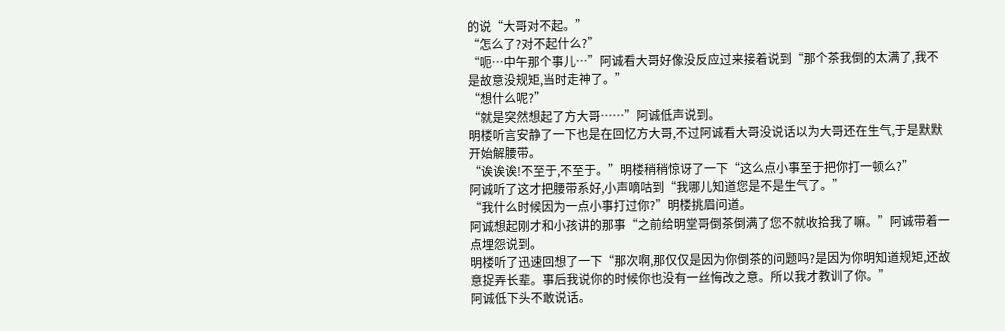的说“大哥对不起。”
“怎么了?对不起什么?”
“呃…中午那个事儿…”阿诚看大哥好像没反应过来接着说到“那个茶我倒的太满了,我不是故意没规矩,当时走神了。”
“想什么呢?”
“就是突然想起了方大哥……”阿诚低声说到。
明楼听言安静了一下也是在回忆方大哥,不过阿诚看大哥没说话以为大哥还在生气,于是默默开始解腰带。
“诶诶诶!不至于,不至于。”明楼稍稍惊讶了一下“这么点小事至于把你打一顿么?”
阿诚听了这才把腰带系好,小声嘀咕到“我哪儿知道您是不是生气了。”
“我什么时候因为一点小事打过你?”明楼挑眉问道。
阿诚想起刚才和小孩讲的那事“之前给明堂哥倒茶倒满了您不就收拾我了嘛。”阿诚带着一点埋怨说到。
明楼听了迅速回想了一下“那次啊,那仅仅是因为你倒茶的问题吗?是因为你明知道规矩,还故意捉弄长辈。事后我说你的时候你也没有一丝悔改之意。所以我才教训了你。”
阿诚低下头不敢说话。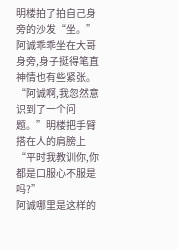明楼拍了拍自己身旁的沙发“坐。”
阿诚乖乖坐在大哥身旁,身子挺得笔直神情也有些紧张。
“阿诚啊,我忽然意识到了一个问题。”明楼把手臂搭在人的肩膀上“平时我教训你,你都是口服心不服是吗?”
阿诚哪里是这样的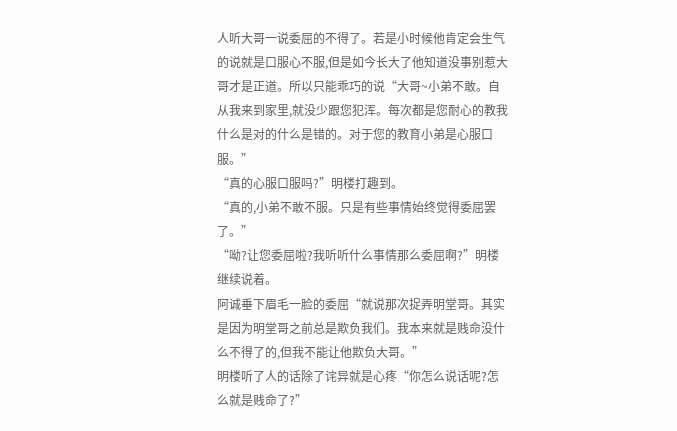人听大哥一说委屈的不得了。若是小时候他肯定会生气的说就是口服心不服,但是如今长大了他知道没事别惹大哥才是正道。所以只能乖巧的说“大哥~小弟不敢。自从我来到家里,就没少跟您犯浑。每次都是您耐心的教我什么是对的什么是错的。对于您的教育小弟是心服口服。”
“真的心服口服吗?”明楼打趣到。
“真的,小弟不敢不服。只是有些事情始终觉得委屈罢了。”
“呦?让您委屈啦?我听听什么事情那么委屈啊?”明楼继续说着。
阿诚垂下眉毛一脸的委屈“就说那次捉弄明堂哥。其实是因为明堂哥之前总是欺负我们。我本来就是贱命没什么不得了的,但我不能让他欺负大哥。”
明楼听了人的话除了诧异就是心疼“你怎么说话呢?怎么就是贱命了?”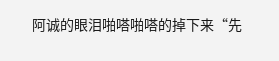阿诚的眼泪啪嗒啪嗒的掉下来“先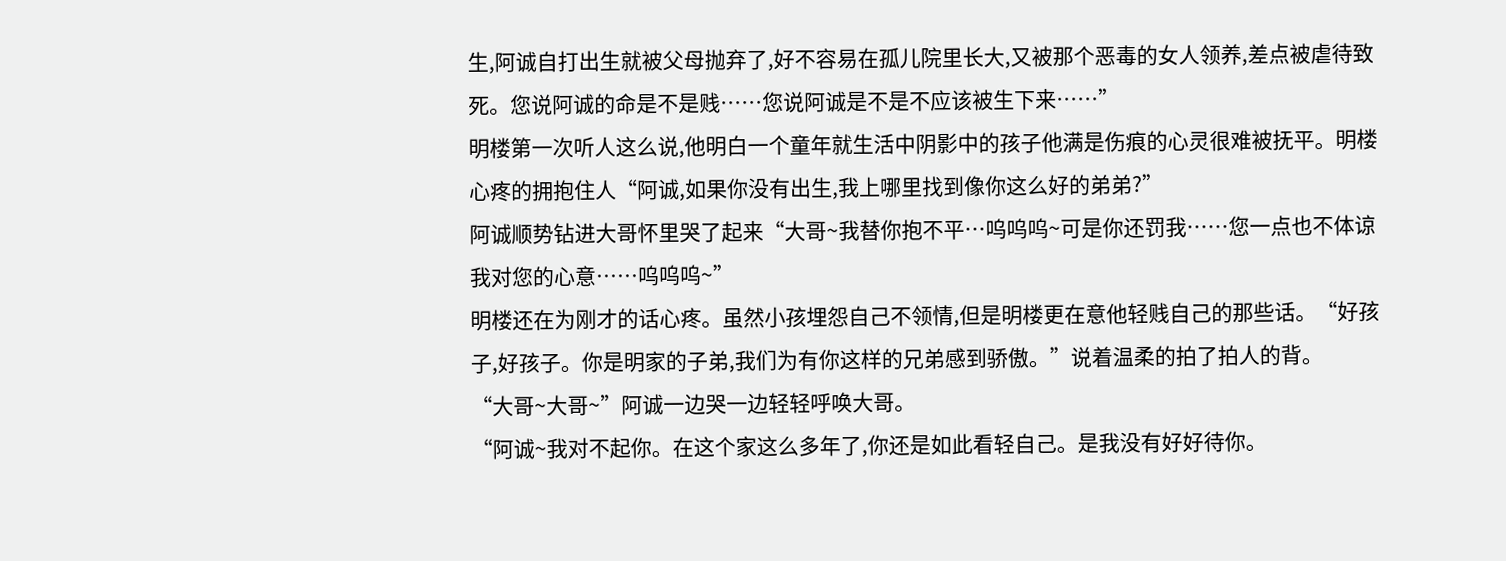生,阿诚自打出生就被父母抛弃了,好不容易在孤儿院里长大,又被那个恶毒的女人领养,差点被虐待致死。您说阿诚的命是不是贱……您说阿诚是不是不应该被生下来……”
明楼第一次听人这么说,他明白一个童年就生活中阴影中的孩子他满是伤痕的心灵很难被抚平。明楼心疼的拥抱住人“阿诚,如果你没有出生,我上哪里找到像你这么好的弟弟?”
阿诚顺势钻进大哥怀里哭了起来“大哥~我替你抱不平…呜呜呜~可是你还罚我……您一点也不体谅我对您的心意……呜呜呜~”
明楼还在为刚才的话心疼。虽然小孩埋怨自己不领情,但是明楼更在意他轻贱自己的那些话。“好孩子,好孩子。你是明家的子弟,我们为有你这样的兄弟感到骄傲。”说着温柔的拍了拍人的背。
“大哥~大哥~”阿诚一边哭一边轻轻呼唤大哥。
“阿诚~我对不起你。在这个家这么多年了,你还是如此看轻自己。是我没有好好待你。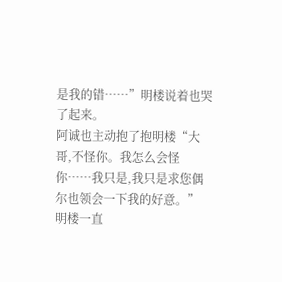是我的错……”明楼说着也哭了起来。
阿诚也主动抱了抱明楼“大哥,不怪你。我怎么会怪你……我只是,我只是求您偶尔也领会一下我的好意。”
明楼一直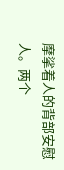摩挲着人的背部安慰人。两个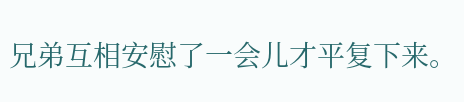兄弟互相安慰了一会儿才平复下来。